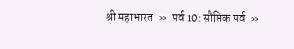श्री महाभारत  »  पर्व 10: सौप्तिक पर्व  »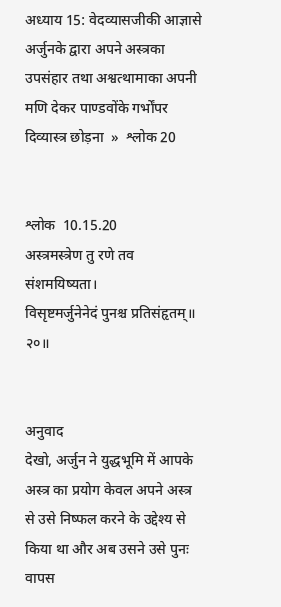अध्याय 15: वेदव्यासजीकी आज्ञासे अर्जुनके द्वारा अपने अस्त्रका उपसंहार तथा अश्वत्थामाका अपनी मणि देकर पाण्डवोंके गर्भोंपर दिव्यास्त्र छोड़ना  »  श्लोक 20


श्लोक  10.15.20
अस्त्रमस्त्रेण तु रणे तव संशमयिष्यता।
विसृष्टमर्जुनेनेदं पुनश्च प्रतिसंहृतम्॥ २०॥


अनुवाद
देखो, अर्जुन ने युद्धभूमि में आपके अस्त्र का प्रयोग केवल अपने अस्त्र से उसे निष्फल करने के उद्देश्य से किया था और अब उसने उसे पुनः वापस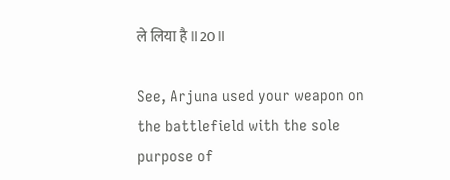ले लिया है ॥20॥

See, Arjuna used your weapon on the battlefield with the sole purpose of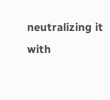neutralizing it with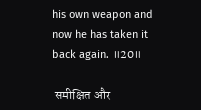his own weapon and now he has taken it back again. ॥20॥

 समीक्षित और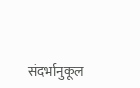संदर्भानुकूल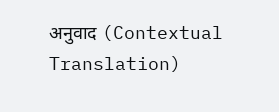अनुवाद (Contextual Translation)